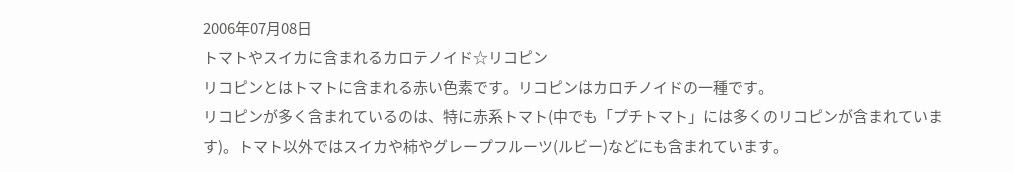2006年07月08日
トマトやスイカに含まれるカロテノイド☆リコピン
リコピンとはトマトに含まれる赤い色素です。リコピンはカロチノイドの一種です。
リコピンが多く含まれているのは、特に赤系トマト(中でも「プチトマト」には多くのリコピンが含まれています)。トマト以外ではスイカや柿やグレープフルーツ(ルビー)などにも含まれています。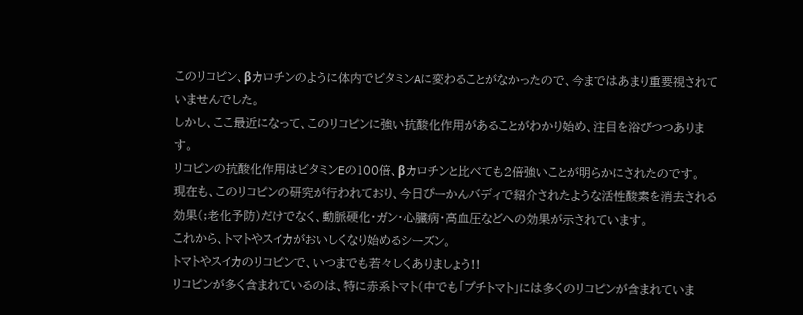このリコピン、βカロチンのように体内でビタミンAに変わることがなかったので、今まではあまり重要視されていませんでした。
しかし、ここ最近になって、このリコピンに強い抗酸化作用があることがわかり始め、注目を浴びつつあります。
リコピンの抗酸化作用はビタミンEの100倍、βカロチンと比べても2倍強いことが明らかにされたのです。
現在も、このリコピンの研究が行われており、今日ぴーかんバディで紹介されたような活性酸素を消去される効果(;老化予防)だけでなく、動脈硬化・ガン・心臓病・高血圧などへの効果が示されています。
これから、トマトやスイカがおいしくなり始めるシーズン。
トマトやスイカのリコピンで、いつまでも若々しくありましょう!!
リコピンが多く含まれているのは、特に赤系トマト(中でも「プチトマト」には多くのリコピンが含まれていま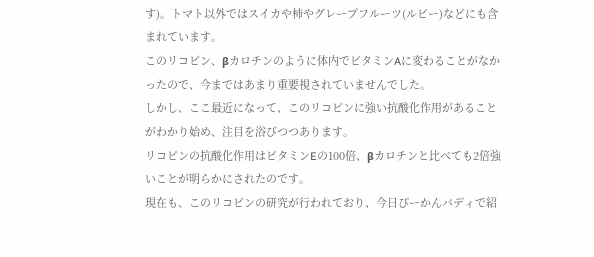す)。トマト以外ではスイカや柿やグレープフルーツ(ルビー)などにも含まれています。
このリコピン、βカロチンのように体内でビタミンAに変わることがなかったので、今まではあまり重要視されていませんでした。
しかし、ここ最近になって、このリコピンに強い抗酸化作用があることがわかり始め、注目を浴びつつあります。
リコピンの抗酸化作用はビタミンEの100倍、βカロチンと比べても2倍強いことが明らかにされたのです。
現在も、このリコピンの研究が行われており、今日ぴーかんバディで紹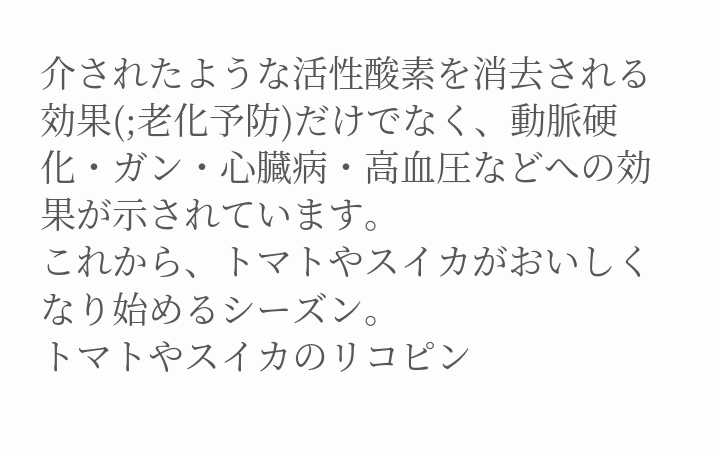介されたような活性酸素を消去される効果(;老化予防)だけでなく、動脈硬化・ガン・心臓病・高血圧などへの効果が示されています。
これから、トマトやスイカがおいしくなり始めるシーズン。
トマトやスイカのリコピン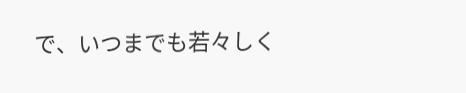で、いつまでも若々しく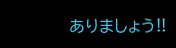ありましょう!!